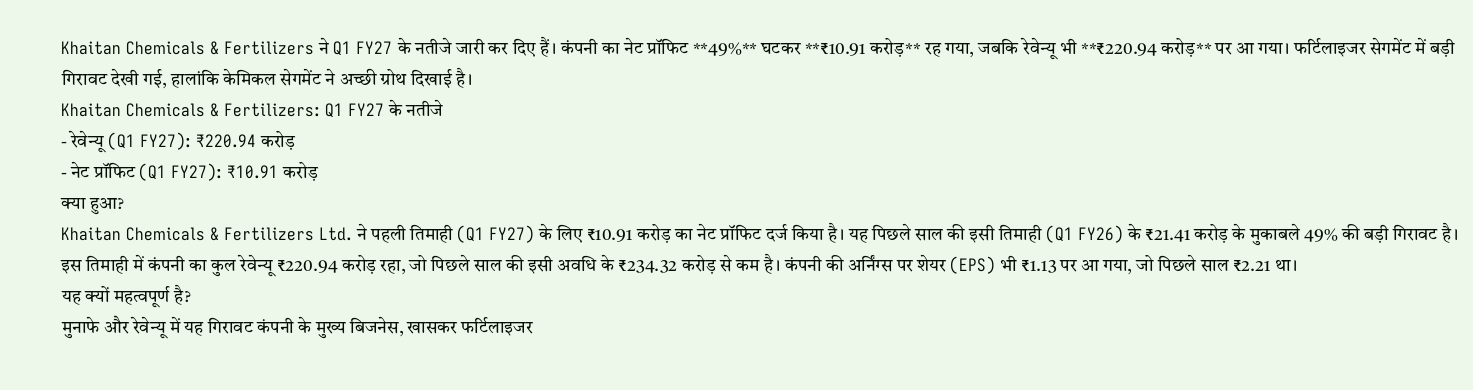Khaitan Chemicals & Fertilizers ने Q1 FY27 के नतीजे जारी कर दिए हैं। कंपनी का नेट प्रॉफिट **49%** घटकर **₹10.91 करोड़** रह गया, जबकि रेवेन्यू भी **₹220.94 करोड़** पर आ गया। फर्टिलाइजर सेगमेंट में बड़ी गिरावट देखी गई, हालांकि केमिकल सेगमेंट ने अच्छी ग्रोथ दिखाई है।
Khaitan Chemicals & Fertilizers: Q1 FY27 के नतीजे
- रेवेन्यू (Q1 FY27): ₹220.94 करोड़
- नेट प्रॉफिट (Q1 FY27): ₹10.91 करोड़
क्या हुआ?
Khaitan Chemicals & Fertilizers Ltd. ने पहली तिमाही (Q1 FY27) के लिए ₹10.91 करोड़ का नेट प्रॉफिट दर्ज किया है। यह पिछले साल की इसी तिमाही (Q1 FY26) के ₹21.41 करोड़ के मुकाबले 49% की बड़ी गिरावट है।
इस तिमाही में कंपनी का कुल रेवेन्यू ₹220.94 करोड़ रहा, जो पिछले साल की इसी अवधि के ₹234.32 करोड़ से कम है। कंपनी की अर्निंग्स पर शेयर (EPS) भी ₹1.13 पर आ गया, जो पिछले साल ₹2.21 था।
यह क्यों महत्वपूर्ण है?
मुनाफे और रेवेन्यू में यह गिरावट कंपनी के मुख्य बिजनेस, खासकर फर्टिलाइजर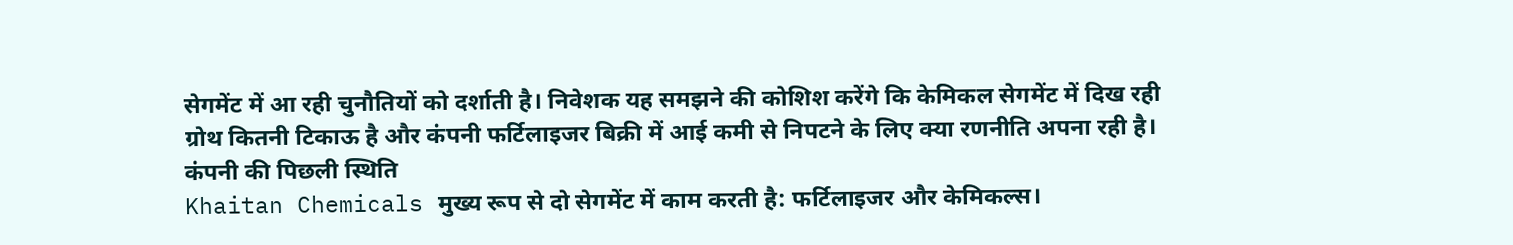सेगमेंट में आ रही चुनौतियों को दर्शाती है। निवेशक यह समझने की कोशिश करेंगे कि केमिकल सेगमेंट में दिख रही ग्रोथ कितनी टिकाऊ है और कंपनी फर्टिलाइजर बिक्री में आई कमी से निपटने के लिए क्या रणनीति अपना रही है।
कंपनी की पिछली स्थिति
Khaitan Chemicals मुख्य रूप से दो सेगमेंट में काम करती है: फर्टिलाइजर और केमिकल्स।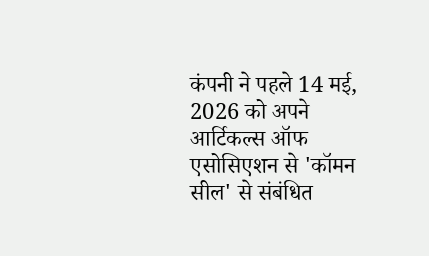कंपनी ने पहले 14 मई, 2026 को अपने आर्टिकल्स ऑफ एसोसिएशन से 'कॉमन सील' से संबंधित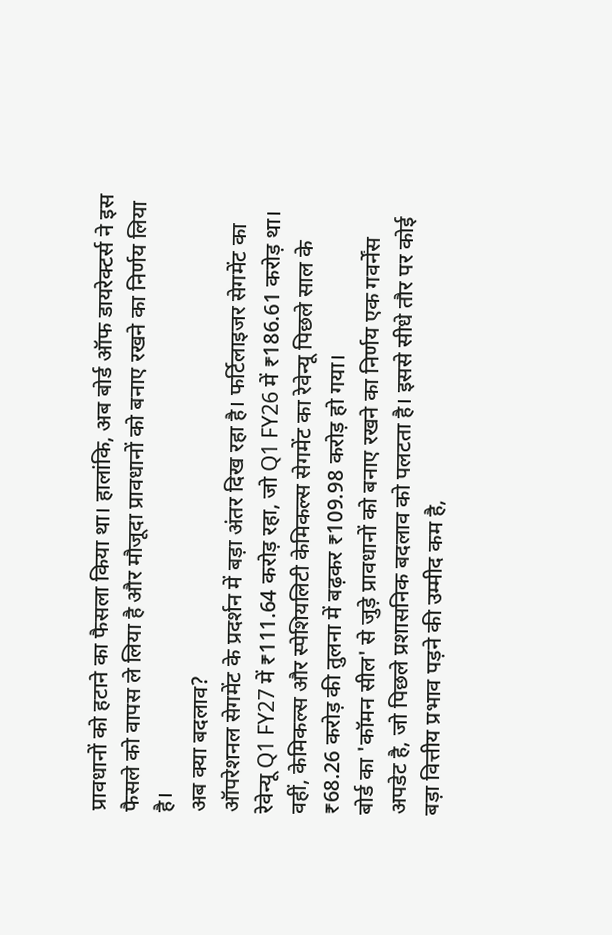प्रावधानों को हटाने का फैसला किया था। हालांकि, अब बोर्ड ऑफ डायरेक्टर्स ने इस फैसले को वापस ले लिया है और मौजूदा प्रावधानों को बनाए रखने का निर्णय लिया है।
अब क्या बदलाव?
ऑपरेशनल सेगमेंट के प्रदर्शन में बड़ा अंतर दिख रहा है। फर्टिलाइजर सेगमेंट का रेवेन्यू Q1 FY27 में ₹111.64 करोड़ रहा, जो Q1 FY26 में ₹186.61 करोड़ था। वहीं, केमिकल्स और स्पेशियलिटी केमिकल्स सेगमेंट का रेवेन्यू पिछले साल के ₹68.26 करोड़ की तुलना में बढ़कर ₹109.98 करोड़ हो गया।
बोर्ड का 'कॉमन सील' से जुड़े प्रावधानों को बनाए रखने का निर्णय एक गवर्नेंस अपडेट है, जो पिछले प्रशासनिक बदलाव को पलटता है। इससे सीधे तौर पर कोई बड़ा वित्तीय प्रभाव पड़ने की उम्मीद कम है,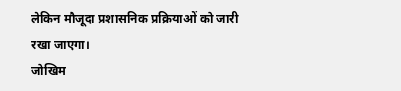लेकिन मौजूदा प्रशासनिक प्रक्रियाओं को जारी रखा जाएगा।
जोखिम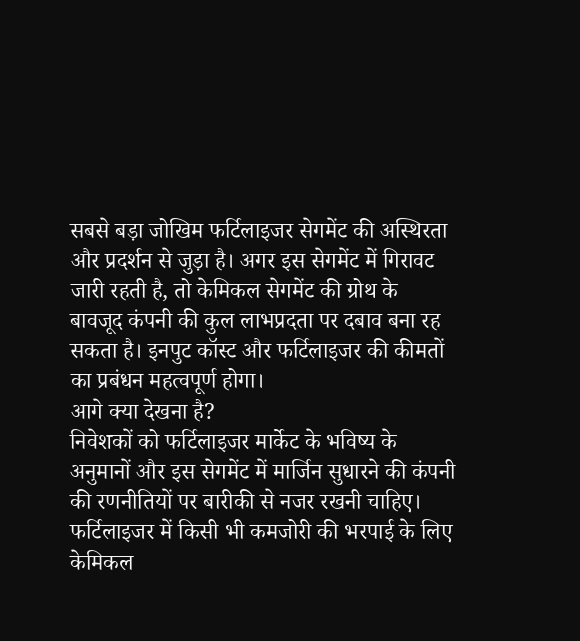सबसे बड़ा जोखिम फर्टिलाइजर सेगमेंट की अस्थिरता और प्रदर्शन से जुड़ा है। अगर इस सेगमेंट में गिरावट जारी रहती है, तो केमिकल सेगमेंट की ग्रोथ के बावजूद कंपनी की कुल लाभप्रदता पर दबाव बना रह सकता है। इनपुट कॉस्ट और फर्टिलाइजर की कीमतों का प्रबंधन महत्वपूर्ण होगा।
आगे क्या देखना है?
निवेशकों को फर्टिलाइजर मार्केट के भविष्य के अनुमानों और इस सेगमेंट में मार्जिन सुधारने की कंपनी की रणनीतियों पर बारीकी से नजर रखनी चाहिए। फर्टिलाइजर में किसी भी कमजोरी की भरपाई के लिए केमिकल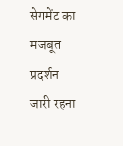सेगमेंट का मजबूत प्रदर्शन जारी रहना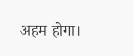अहम होगा।